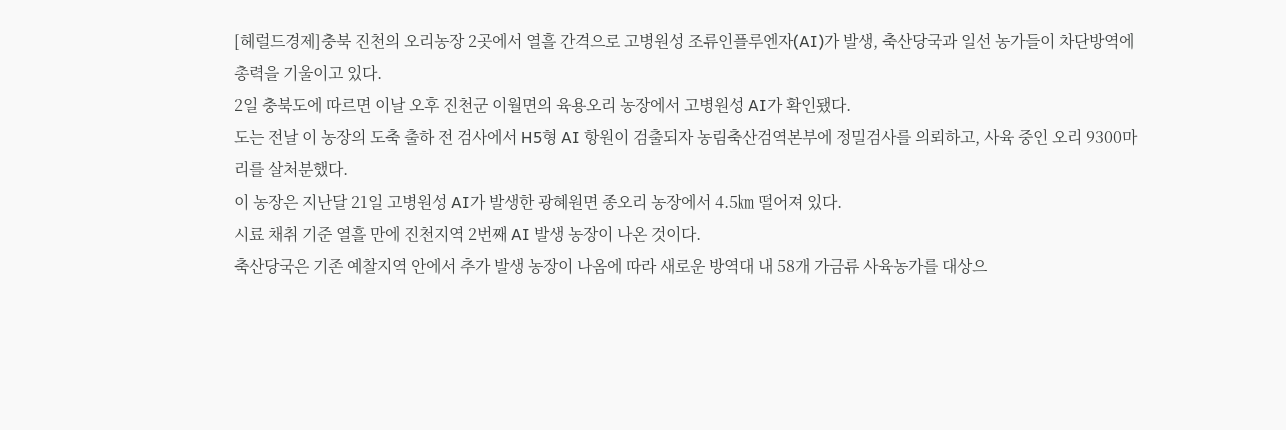[헤럴드경제]충북 진천의 오리농장 2곳에서 열흘 간격으로 고병원성 조류인플루엔자(AI)가 발생, 축산당국과 일선 농가들이 차단방역에 총력을 기울이고 있다.
2일 충북도에 따르면 이날 오후 진천군 이월면의 육용오리 농장에서 고병원성 AI가 확인됐다.
도는 전날 이 농장의 도축 출하 전 검사에서 H5형 AI 항원이 검출되자 농림축산검역본부에 정밀검사를 의뢰하고, 사육 중인 오리 9300마리를 살처분했다.
이 농장은 지난달 21일 고병원성 AI가 발생한 광혜원면 종오리 농장에서 4.5㎞ 떨어져 있다.
시료 채취 기준 열흘 만에 진천지역 2번째 AI 발생 농장이 나온 것이다.
축산당국은 기존 예찰지역 안에서 추가 발생 농장이 나옴에 따라 새로운 방역대 내 58개 가금류 사육농가를 대상으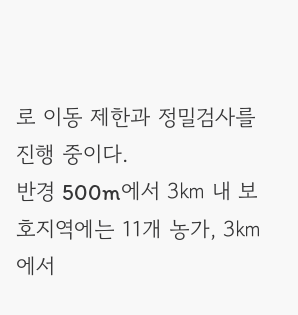로 이동 제한과 정밀검사를 진행 중이다.
반경 500m에서 3㎞ 내 보호지역에는 11개 농가, 3㎞에서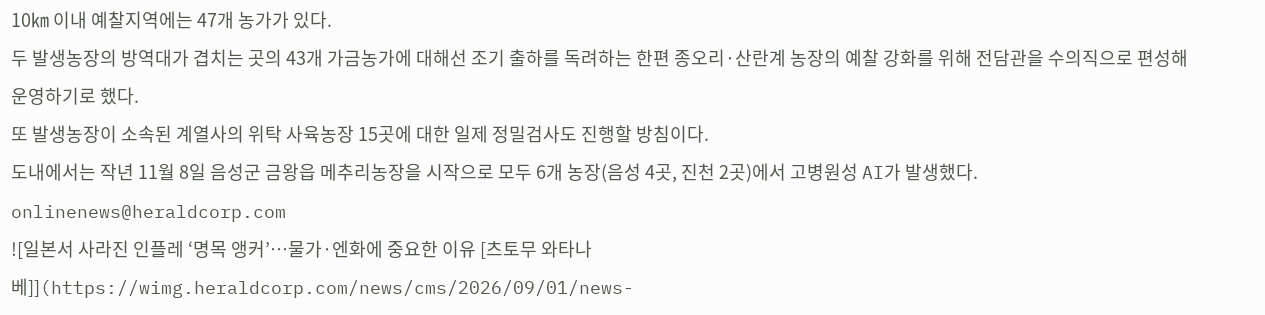10㎞ 이내 예찰지역에는 47개 농가가 있다.
두 발생농장의 방역대가 겹치는 곳의 43개 가금농가에 대해선 조기 출하를 독려하는 한편 종오리·산란계 농장의 예찰 강화를 위해 전담관을 수의직으로 편성해 운영하기로 했다.
또 발생농장이 소속된 계열사의 위탁 사육농장 15곳에 대한 일제 정밀검사도 진행할 방침이다.
도내에서는 작년 11월 8일 음성군 금왕읍 메추리농장을 시작으로 모두 6개 농장(음성 4곳, 진천 2곳)에서 고병원성 AI가 발생했다.
onlinenews@heraldcorp.com
![일본서 사라진 인플레 ‘명목 앵커’…물가·엔화에 중요한 이유 [츠토무 와타나베]](https://wimg.heraldcorp.com/news/cms/2026/09/01/news-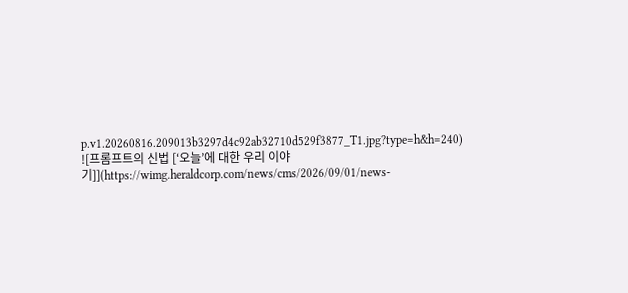p.v1.20260816.209013b3297d4c92ab32710d529f3877_T1.jpg?type=h&h=240)
![프롬프트의 신법 [‘오늘’에 대한 우리 이야기]](https://wimg.heraldcorp.com/news/cms/2026/09/01/news-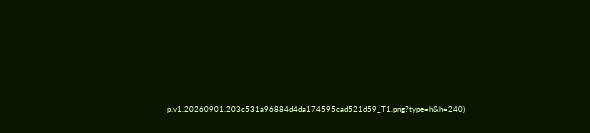p.v1.20260901.203c531a96884d4da174595cad521d59_T1.png?type=h&h=240)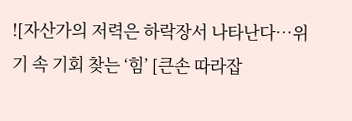![자산가의 저력은 하락장서 나타난다…위기 속 기회 찾는 ‘힘’ [큰손 따라잡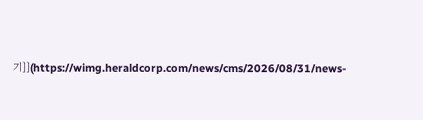기]](https://wimg.heraldcorp.com/news/cms/2026/08/31/news-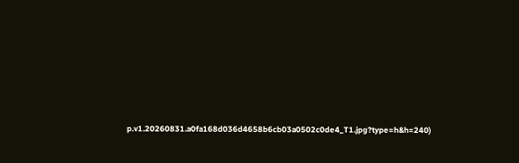p.v1.20260831.a0fa168d036d4658b6cb03a0502c0de4_T1.jpg?type=h&h=240)